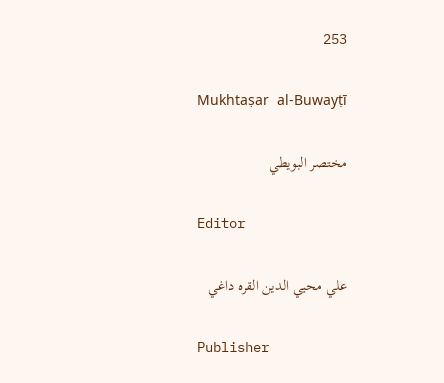253

Mukhtaṣar al-Buwayṭī

مختصر البويطي

Editor

علي محيي الدين القره داغي

Publisher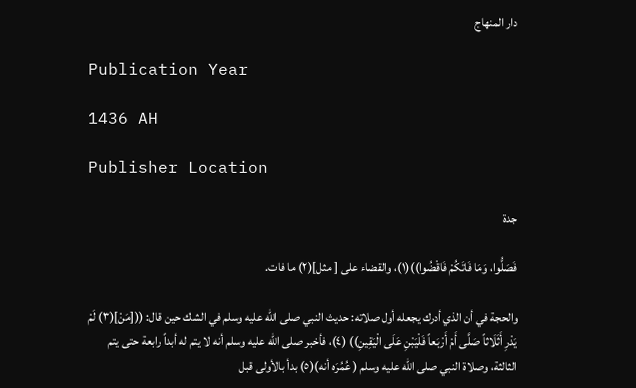دار المنهاج

Publication Year

1436 AH

Publisher Location

جدة

فَصَلُّوا، وَمَا فَاتَكُمْ فَاقْضُوا))(١)، والقضاء على [ مثل](٢) ما فات.

والحجة في أن الذي أدرك يجعله أول صلاته: حديث النبي صلى الله عليه وسلم في الشك حين قال: (([مَنْ](٣) لَمْ يَدْرِ أَثَلَاثاً صَلَّى أَمْ أَرْبَعاً فَلْيَبْنِ عَلَى الْيَقِينِ)) (٤)، فأخبر صلى الله عليه وسلم أنه لا يتم له أبداً رابعة حتى يتم الثالثة، وصلاة النبي صلى الله عليه وسلم ( عُمُرَه أنه)(٥) بدأ بالأولى قبل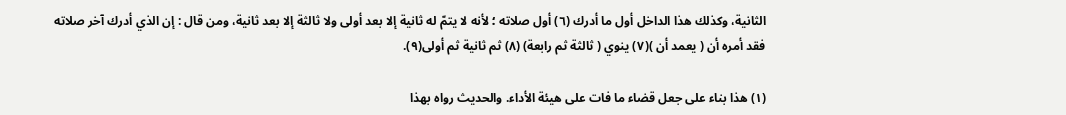الثانية، وكذلك هذا الداخل أول ما أدرك (٦) أول صلاته ؛ لأنه لا يتمّ له ثانية إلا بعد أولى ولا ثالثة إلا بعد ثانية، ومن قال : إن الذي أدرك آخر صلاته فقد أمره أن ( يعمد أن )(٧) ينوي ( ثالثة ثم رابعة) (٨) ثم ثانية ثم أولى(٩).

(١) هذا بناء على جعل قضاء ما فات على هيئة الأداء. والحديث رواه بهذا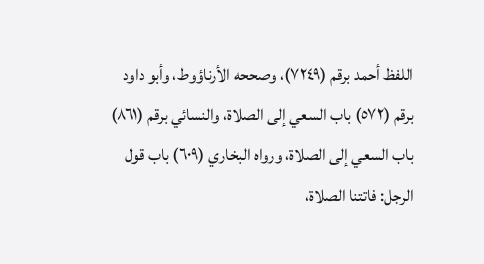اللفظ أحمد برقم (٧٢٤٩)، وصححه الأرناؤوط، وأبو داود برقم (٥٧٢) باب السعي إلى الصلاة، والنسائي برقم (٨٦١) باب السعي إلى الصلاة، ورواه البخاري (٦٠٩) باب قول الرجل: فاتتنا الصلاة،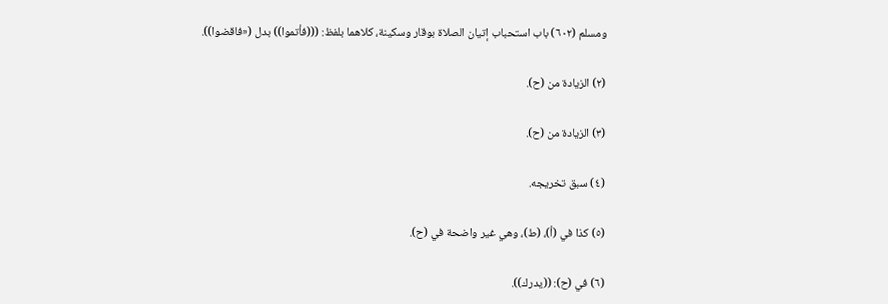ومسلم (٦٠٢) باب استحباب إتيان الصلاة بوقار وسكينة، كلاهما بلفظ: (((فأتموا)) بدل («فاقضوا)).

(٢) الزيادة من (ح).

(٣) الزيادة من (ح).

(٤) سبق تخريجه.

(٥) كذا في (أ)، (ط)، وهي غير واضحة في (ح).

(٦) في (ح): ((يدرك)).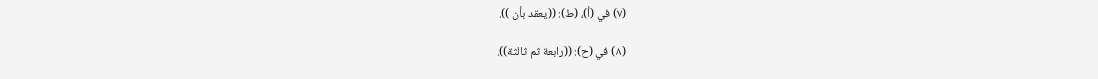(٧) في (أ)، (ط): ((يعقد بأن )).

(٨) في (ح): ((رابعة ثم ثالثة)).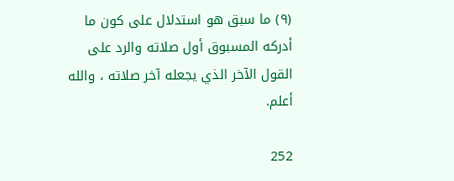(٩) ما سبق هو استدلال على كون ما أدركه المسبوق أول صلاته والرد على القول الآخر الذي يجعله آخر صلاته ، والله أعلم.

252